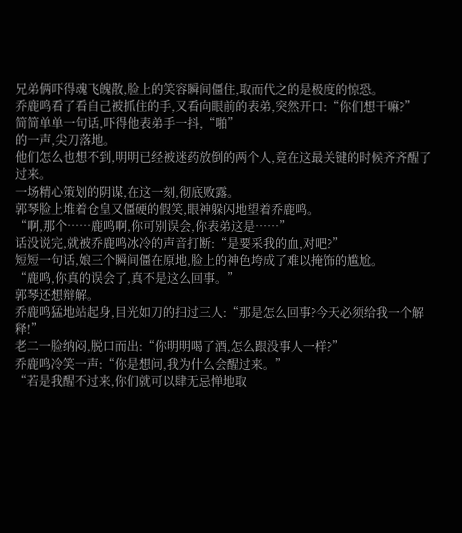兄弟俩吓得魂飞魄散,脸上的笑容瞬间僵住,取而代之的是极度的惊恐。
乔鹿鸣看了看自己被抓住的手,又看向眼前的表弟,突然开口:“你们想干嘛?”
简简单单一句话,吓得他表弟手一抖,“啪”
的一声,尖刀落地。
他们怎么也想不到,明明已经被迷药放倒的两个人,竟在这最关键的时候齐齐醒了过来。
一场精心策划的阴谋,在这一刻,彻底败露。
郭琴脸上堆着仓皇又僵硬的假笑,眼神躲闪地望着乔鹿鸣。
“啊,那个……鹿鸣啊,你可别误会,你表弟这是……”
话没说完,就被乔鹿鸣冰冷的声音打断:“是要采我的血,对吧?”
短短一句话,娘三个瞬间僵在原地,脸上的神色垮成了难以掩饰的尴尬。
“鹿鸣,你真的误会了,真不是这么回事。”
郭琴还想辩解。
乔鹿鸣猛地站起身,目光如刀的扫过三人:“那是怎么回事?今天必须给我一个解释!”
老二一脸纳闷,脱口而出:“你明明喝了酒,怎么跟没事人一样?”
乔鹿鸣冷笑一声:“你是想问,我为什么会醒过来。”
“若是我醒不过来,你们就可以肆无忌惮地取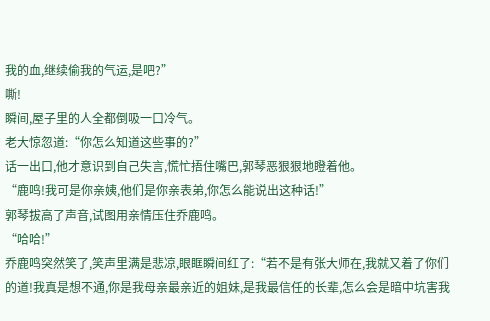我的血,继续偷我的气运,是吧?”
嘶!
瞬间,屋子里的人全都倒吸一口冷气。
老大惊忽道:“你怎么知道这些事的?”
话一出口,他才意识到自己失言,慌忙捂住嘴巴,郭琴恶狠狠地瞪着他。
“鹿鸣!我可是你亲姨,他们是你亲表弟,你怎么能说出这种话!”
郭琴拔高了声音,试图用亲情压住乔鹿鸣。
“哈哈!”
乔鹿鸣突然笑了,笑声里满是悲凉,眼眶瞬间红了:“若不是有张大师在,我就又着了你们的道!我真是想不通,你是我母亲最亲近的姐妹,是我最信任的长辈,怎么会是暗中坑害我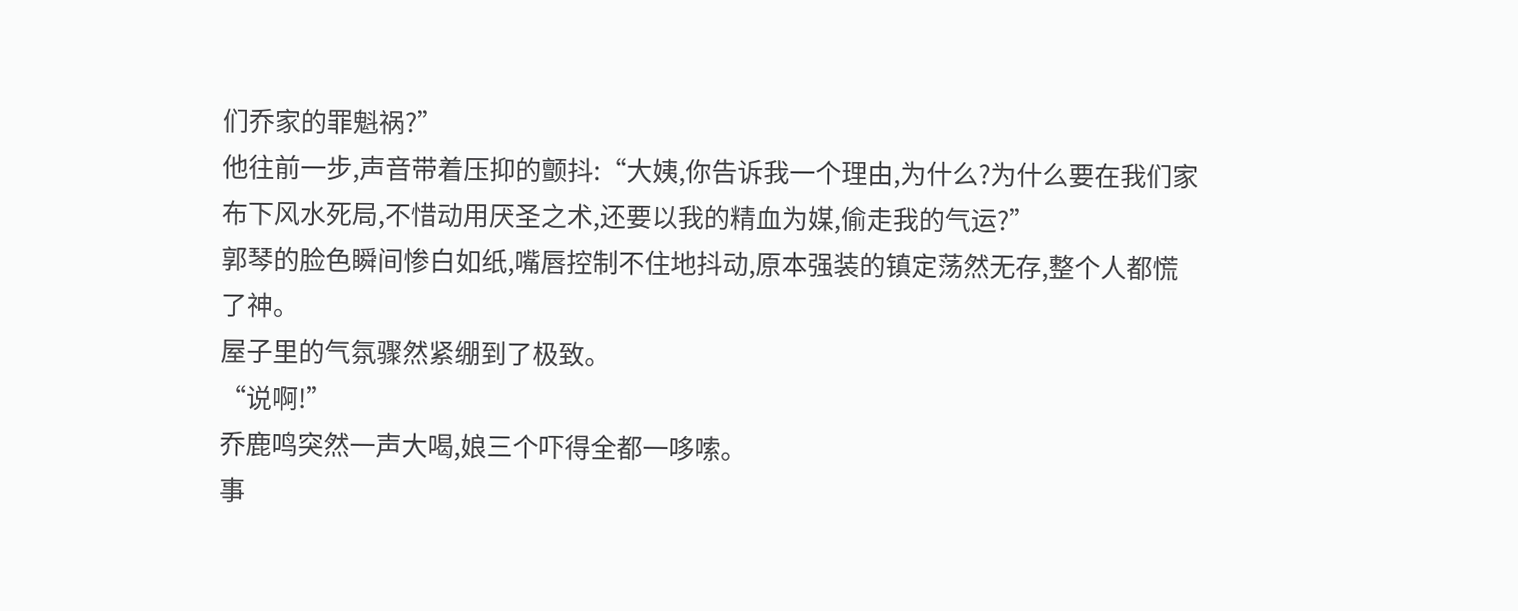们乔家的罪魁祸?”
他往前一步,声音带着压抑的颤抖:“大姨,你告诉我一个理由,为什么?为什么要在我们家布下风水死局,不惜动用厌圣之术,还要以我的精血为媒,偷走我的气运?”
郭琴的脸色瞬间惨白如纸,嘴唇控制不住地抖动,原本强装的镇定荡然无存,整个人都慌了神。
屋子里的气氛骤然紧绷到了极致。
“说啊!”
乔鹿鸣突然一声大喝,娘三个吓得全都一哆嗦。
事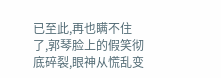已至此,再也瞒不住了,郭琴脸上的假笑彻底碎裂,眼神从慌乱变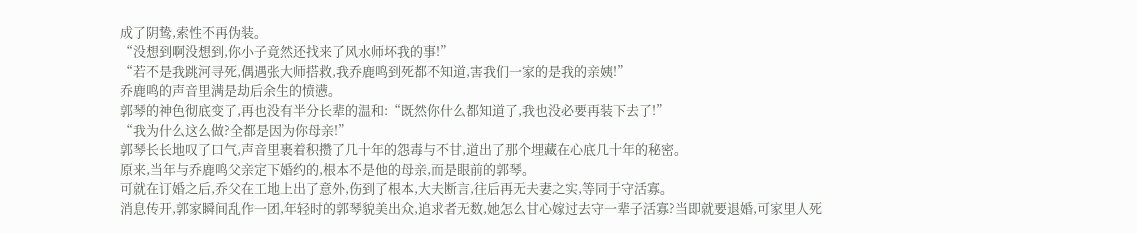成了阴鸷,索性不再伪装。
“没想到啊没想到,你小子竟然还找来了风水师坏我的事!”
“若不是我跳河寻死,偶遇张大师搭救,我乔鹿鸣到死都不知道,害我们一家的是我的亲姨!”
乔鹿鸣的声音里满是劫后余生的愤懑。
郭琴的神色彻底变了,再也没有半分长辈的温和:“既然你什么都知道了,我也没必要再装下去了!”
“我为什么这么做?全都是因为你母亲!”
郭琴长长地叹了口气,声音里裹着积攒了几十年的怨毒与不甘,道出了那个埋藏在心底几十年的秘密。
原来,当年与乔鹿鸣父亲定下婚约的,根本不是他的母亲,而是眼前的郭琴。
可就在订婚之后,乔父在工地上出了意外,伤到了根本,大夫断言,往后再无夫妻之实,等同于守活寡。
消息传开,郭家瞬间乱作一团,年轻时的郭琴貌美出众,追求者无数,她怎么甘心嫁过去守一辈子活寡?当即就要退婚,可家里人死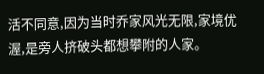活不同意,因为当时乔家风光无限,家境优渥,是旁人挤破头都想攀附的人家。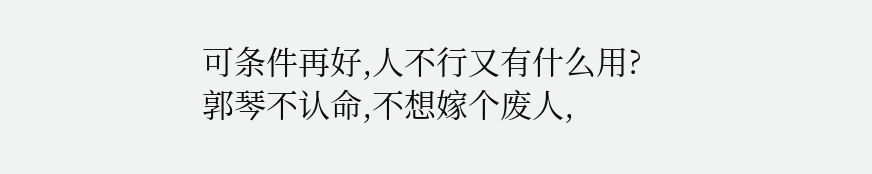可条件再好,人不行又有什么用?
郭琴不认命,不想嫁个废人,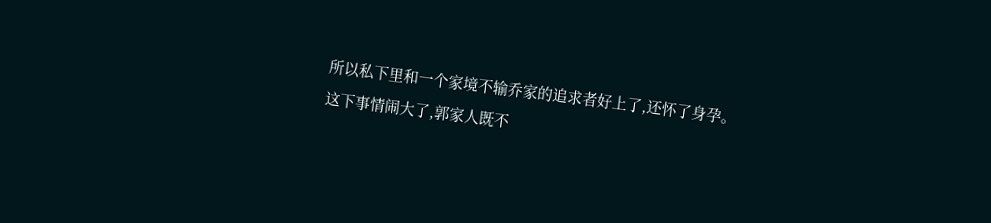所以私下里和一个家境不输乔家的追求者好上了,还怀了身孕。
这下事情闹大了,郭家人既不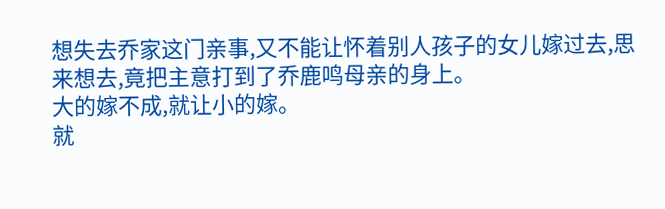想失去乔家这门亲事,又不能让怀着别人孩子的女儿嫁过去,思来想去,竟把主意打到了乔鹿鸣母亲的身上。
大的嫁不成,就让小的嫁。
就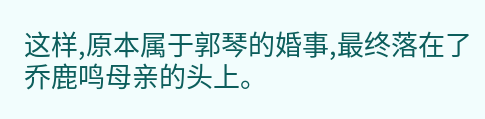这样,原本属于郭琴的婚事,最终落在了乔鹿鸣母亲的头上。